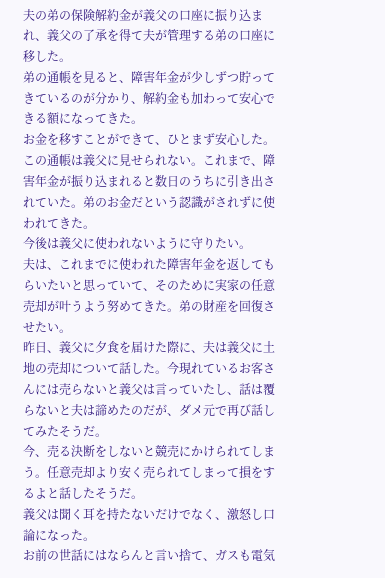夫の弟の保険解約金が義父の口座に振り込まれ、義父の了承を得て夫が管理する弟の口座に移した。
弟の通帳を見ると、障害年金が少しずつ貯ってきているのが分かり、解約金も加わって安心できる額になってきた。
お金を移すことができて、ひとまず安心した。
この通帳は義父に見せられない。これまで、障害年金が振り込まれると数日のうちに引き出されていた。弟のお金だという認識がされずに使われてきた。
今後は義父に使われないように守りたい。
夫は、これまでに使われた障害年金を返してもらいたいと思っていて、そのために実家の任意売却が叶うよう努めてきた。弟の財産を回復させたい。
昨日、義父に夕食を届けた際に、夫は義父に土地の売却について話した。今現れているお客さんには売らないと義父は言っていたし、話は覆らないと夫は諦めたのだが、ダメ元で再び話してみたそうだ。
今、売る決断をしないと競売にかけられてしまう。任意売却より安く売られてしまって損をするよと話したそうだ。
義父は聞く耳を持たないだけでなく、激怒し口論になった。
お前の世話にはならんと言い捨て、ガスも電気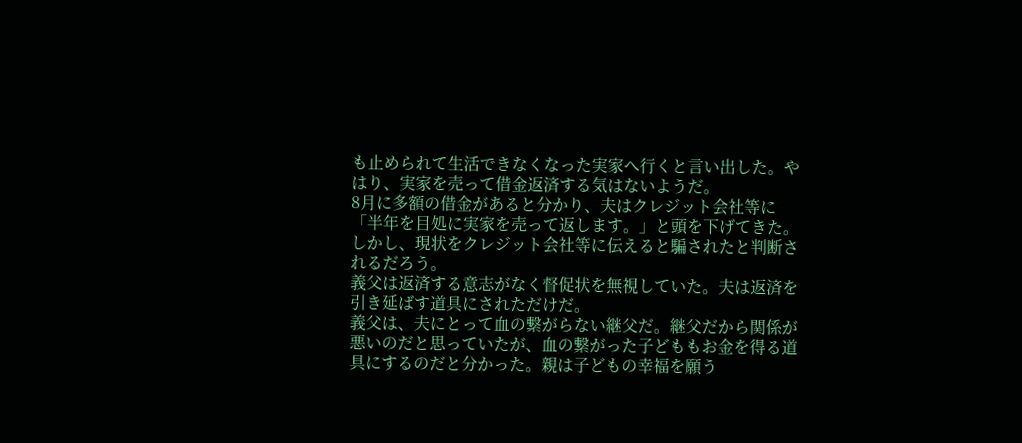も止められて生活できなくなった実家へ行くと言い出した。やはり、実家を売って借金返済する気はないようだ。
8月に多額の借金があると分かり、夫はクレジット会社等に「半年を目処に実家を売って返します。」と頭を下げてきた。しかし、現状をクレジット会社等に伝えると騙されたと判断されるだろう。
義父は返済する意志がなく督促状を無視していた。夫は返済を引き延ばす道具にされただけだ。
義父は、夫にとって血の繋がらない継父だ。継父だから関係が悪いのだと思っていたが、血の繋がった子どももお金を得る道具にするのだと分かった。親は子どもの幸福を願う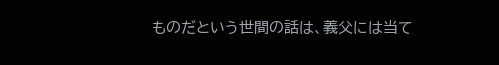ものだという世間の話は、義父には当て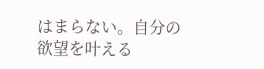はまらない。自分の欲望を叶える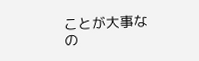ことが大事なの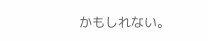かもしれない。